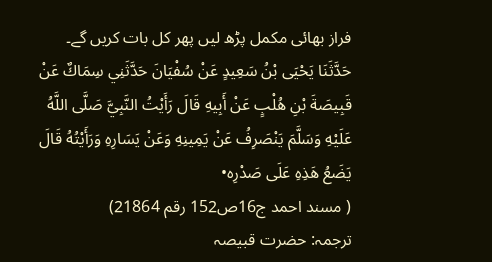فراز بھائی مکمل پڑھ لیں پھر کل بات کریں گے۔
حَدَّثَنَا يَحْيَى بْنُ سَعِيدٍ عَنْ سُفْيَانَ حَدَّثَنِي سِمَاكٌ عَنْ قَبِيصَةَ بْنِ هُلْبٍ عَنْ أَبِيهِ قَالَ رَأَيْتُ النَّبِيَّ صَلَّى اللَّهُ عَلَيْهِ وَسَلَّمَ يَنْصَرِفُ عَنْ يَمِينِهِ وَعَنْ يَسَارِهِ وَرَأَيْتُهُ قَالَ يَضَعُ هَذِهِ عَلَى صَدْرِه•
( مسند احمد ج16ص152 رقم 21864)
ترجمہ: حضرت قبیصہ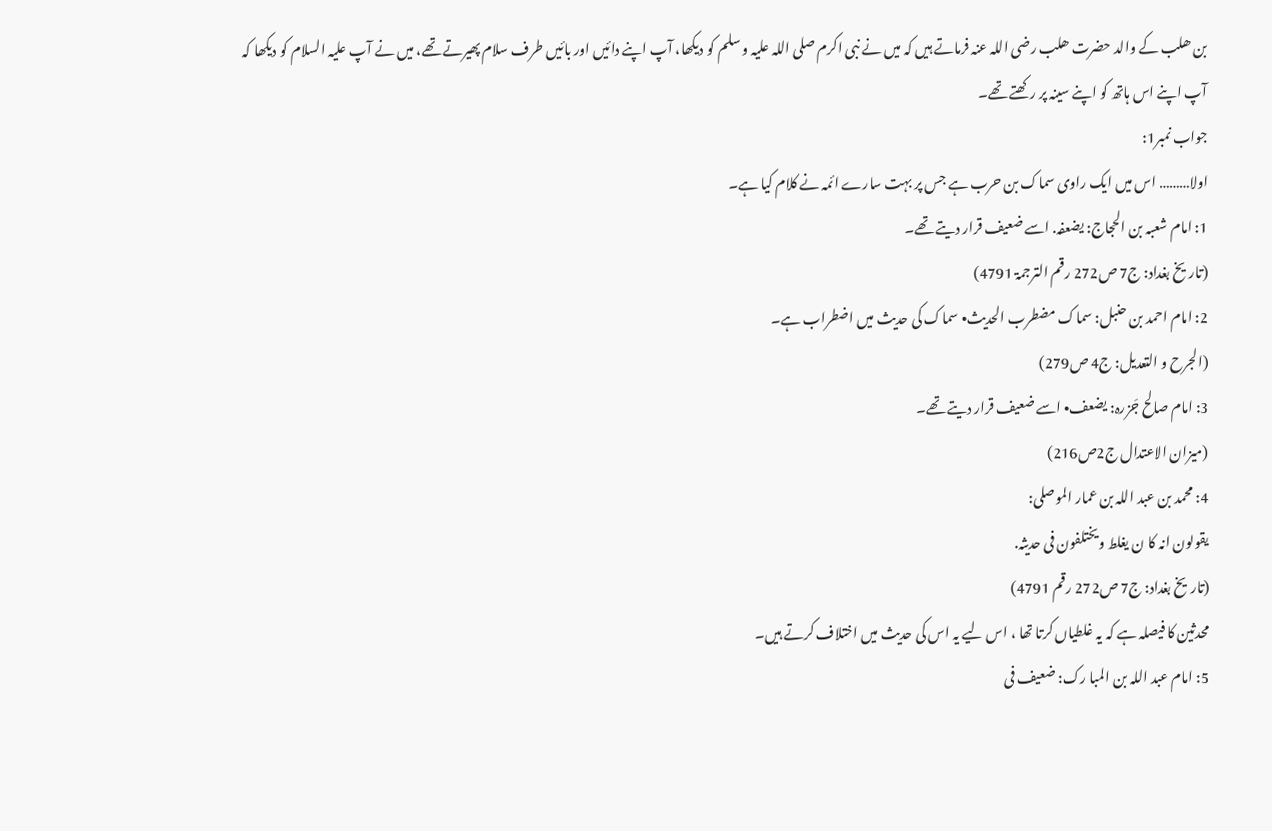بن ھلب کے والد حضرت ھلب رضی اللہ عنہ فرماتے ہیں کہ میں نے نبی اکرم صلی اللہ علیہ و سلم کو دیکھا، آپ اپنے دائیں اور بائیں طرف سلام پھیرتے تھے، میں نے آپ علیہ السلام کو دیکھا کہ آپ اپنے اس ہاتھ کو اپنے سینہ پر رکھتے تھے۔
جواب نمبر1:
اولا……… اس میں ایک راوی سماک بن حرب ہے جس پر بہت سارے ائمہ نے کلام کیا ہے۔
1: امام شعبہ بن الحجاج: یضعفہ. اسے ضعیف قرار دیتے تھے۔
(تاریخ بغداد: ج7 ص272 رقم الترجمۃ 4791)
2: امام احمد بن حنبل: سماک مضطرب الحدیث• سماک کی حدیث میں اضطراب ہے۔
(الجرح و التعدیل: ج4 ص279)
3: امام صالح جَزرہ: یضعف• اسے ضعیف قرار دیتے تھے۔
(میزان الاعتدال ج2ص216)
4: محمد بن عبد اللہ بن عمار الموصلی:
یقولون انہ کا ن یغلط ویختلفون فی حدیثہ.
(تاریخ بغداد: ج7 ص272 رقم 4791)
محدثین کا فیصلہ ہے کہ یہ غلطیاں کرتا تھا ، اس لیے یہ اس کی حدیث میں اختلاف کرتے ہیں۔
5: امام عبد اللہ بن المبا رک: ضعیف فی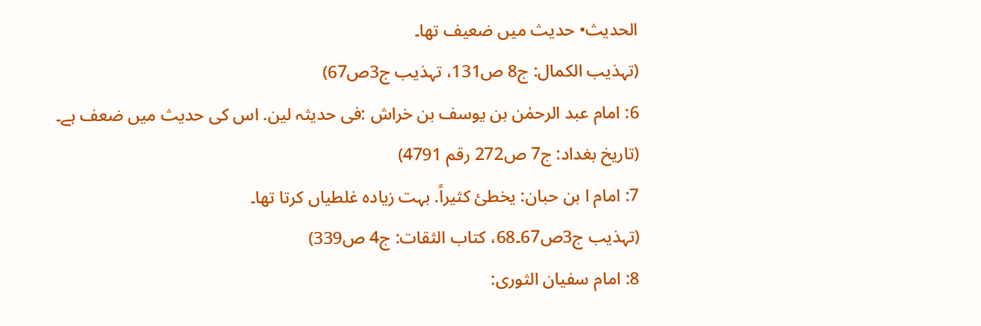الحدیث• حدیث میں ضعیف تھا۔
(تہذیب الکمال: ج8 ص131، تہذیب ج3ص67)
6: امام عبد الرحمٰن بن یوسف بن خراش :فی حدیثہ لین. اس کی حدیث میں ضعف ہے۔
(تاریخ بغداد: ج7 ص272 رقم 4791)
7: امام ا بن حبان: یخطئ کثیراً. بہت زیادہ غلطیاں کرتا تھا۔
(تہذیب ج3ص67۔68، کتاب الثقات: ج4 ص339)
8: امام سفیان الثوری: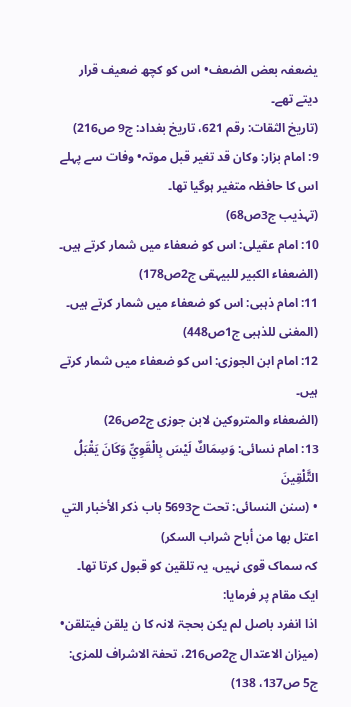یضعفہ بعض الضعف• اس کو کچھ ضعیف قرار دیتے تھے۔
(تاریخ الثقات: رقم 621، تاریخ بغداد: ج9 ص216)
9: امام بزار: وکان قد تغیر قبل موتہ• وفات سے پہلے اس کا حافظہ متغیر ہوگیا تھا۔
(تہذیب ج3ص68)
10: امام عقیلی: اس کو ضعفاء میں شمار کرتے ہیں۔
(الضعفاء الکبیر للبیہقی ج2ص178)
11: امام ذہبی: اس کو ضعفاء میں شمار کرتے ہیں۔
(المغنی للذہبی ج1ص448)
12: امام ابن الجوزی: اس کو ضعفاء میں شمار کرتے ہیں۔
(الضعفاء والمتروکین لابن جوزی ج2ص26)
13: امام نسائی: وَسِمَاكٌ لَيْسَ بِالْقَوِيِّ وَكَانَ يَقْبَلُ التَّلْقِينَ
• (سنن النسائی: تحت ح5693 باب ذكر الأخبار التي اعتل بها من أباح شراب السكر)
کہ سماک قوی نہیں، یہ تلقین کو قبول کرتا تھا۔
ایک مقام پر فرمایا:
اذا انفرد باصل لم یکن بحجۃ لانہ کا ن یلقن فیتلقن•
(میزان الاعتدال ج2ص216، تحفۃ الاشراف للمزی: ج5 ص137، 138)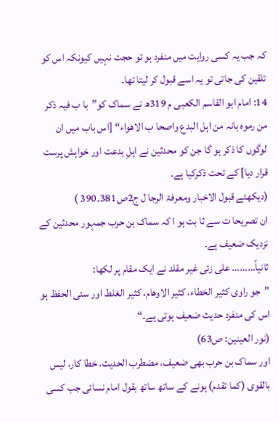کہ جب یہ کسی روایت میں منفرد ہو تو حجت نہیں کیونکہ اس کو تلقین کی جاتی تو یہ اسے قبول کر لیتا تھا۔
14: امام ابو القاسم الکعبی م 319ھ نے سماک کو”با ب فیہ ذکر من رموہ بانہ من اہل البدع واصحا ب الاھواء“ [اس باب میں ان لوگوں کا ذکر ہو گا جن کو محدثین نے اہلِ بدعت اور خواہش پرست قرار دیا] کے تحت ذکرکیا ہے۔
(دیکھئے قبول الاخبار ومعرفۃ الرجا ل ج2ص381۔390 )
ان تصریحا ت سے ثا بت ہو ا کہ سماک بن حرب جمہور محدثین کے نزدیک ضعیف ہے۔
ثانیاً……… علی زئی غیر مقلد نے ایک مقام پر لکھا:
”جو راوی کثیر الخطاء، کثیر الاوھام، کثیر الغلط اور سئی الحفظ ہو اس کی منفرد حدیث ضعیف ہوتی ہے۔“
(نور العینین: ص63)
اور سماک بن حرب بھی ضعیف، مضطرب الحدیث، خطا کار، لیس بالقوی (کما تقدم) ہونے کے ساتھ ساتھ بقول امام نسائی جب کسی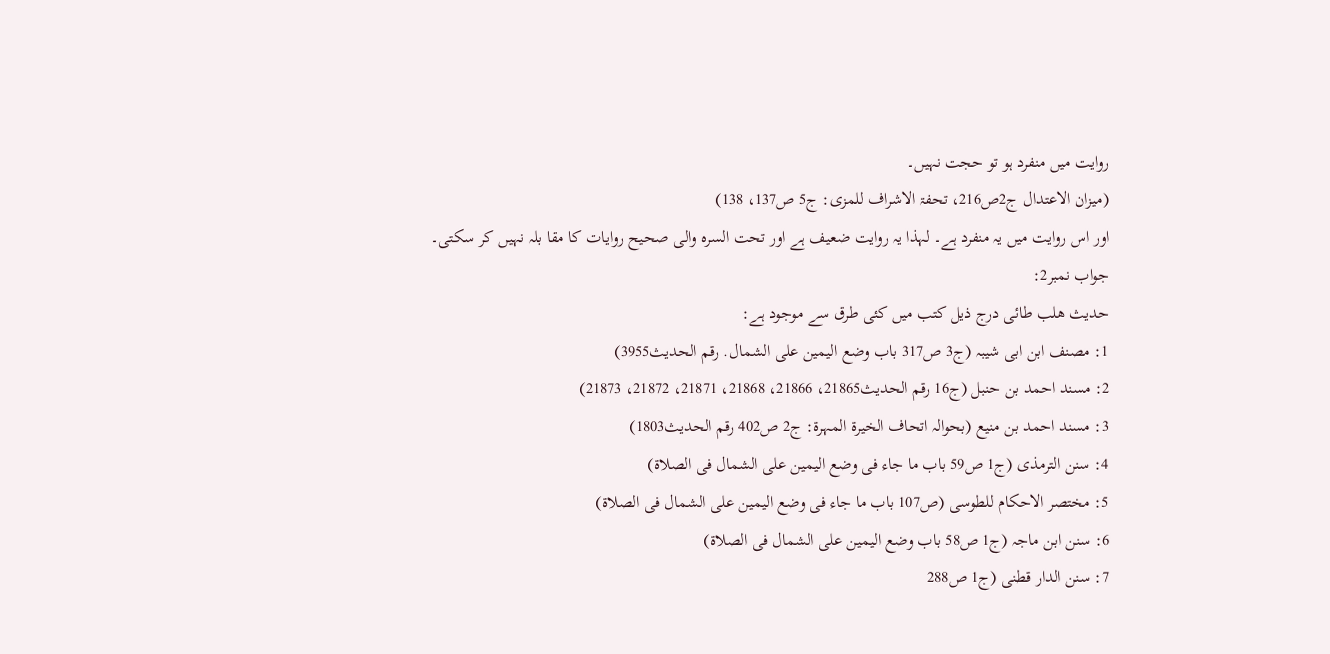روایت میں منفرد ہو تو حجت نہیں۔
(میزان الاعتدال ج2ص216، تحفۃ الاشراف للمزی: ج5 ص137، 138)
اور اس روایت میں یہ منفرد ہے۔ لہذا یہ روایت ضعیف ہے اور تحت السرہ والی صحیح روایات کا مقا بلہ نہیں کر سکتی۔
جواب نمبر2:
حدیث ھلب طائی درج ذیل کتب میں کئی طرق سے موجود ہے:
1: مصنف ابن ابی شیبہ (ج3 ص317 باب وضع الیمین علی الشمال. رقم الحدیث3955)
2: مسند احمد بن حنبل (ج16 رقم الحدیث21865، 21866، 21868، 21871، 21872، 21873)
3: مسند احمد بن منیع (بحوالہ اتحاف الخیرۃ المہرۃ: ج2 ص402 رقم الحدیث1803)
4: سنن الترمذی (ج1 ص59 باب ما جاء فی وضع الیمین علی الشمال فی الصلاۃ)
5: مختصر الاحکام للطوسی (ص107 باب ما جاء فی وضع الیمین علی الشمال فی الصلاۃ)
6: سنن ابن ماجہ (ج1 ص58 باب وضع الیمین علی الشمال فی الصلاۃ)
7: سنن الدار قطنی (ج1 ص288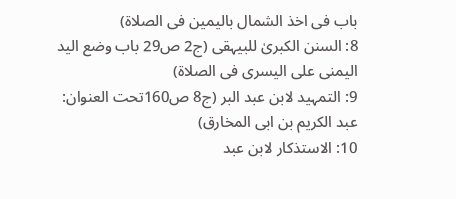باب فی اخذ الشمال بالیمین فی الصلاۃ)
8: السنن الکبریٰ للبیہقی (ج2 ص29 باب وضع اليد اليمنى على اليسرى فى الصلاة)
9: التمہید لابن عبد البر (ج8 ص160تحت العنوان: عبد الکریم بن ابی المخارق)
10: الاستذکار لابن عبد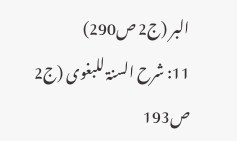البر (ج2 ص290)
11: شرح السنۃ للبغوی (ج2 ص193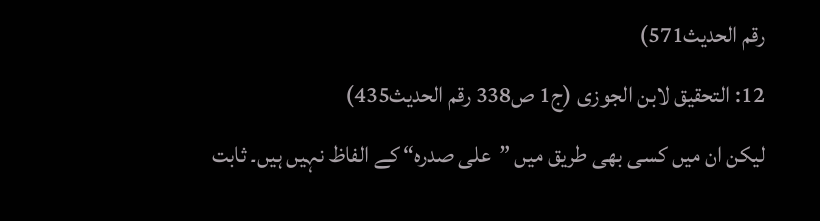رقم الحدیث571)
12: التحقیق لابن الجوزی (ج1 ص338 رقم الحدیث435)
لیکن ان میں کسی بھی طریق میں ”علی صدرہ“ کے الفاظ نہیں ہیں۔ ثابت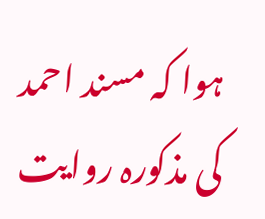ہوا کہ مسند احمد کی مذکورہ روایت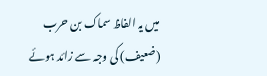میں یہ الفاظ سماک بن حرب (ضعیف) کی وجہ سے زائد ہوئے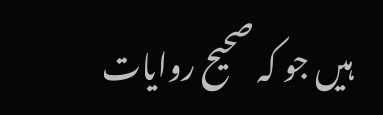ہیں جو کہ صحیح روایات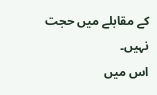کے مقابلے میں حجت نہیں۔
اس میں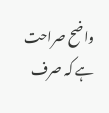واضح صراحت ہے کہ صرف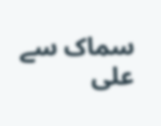سماک سے علی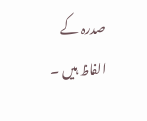صدرہ کے الفاظ ہیں ۔